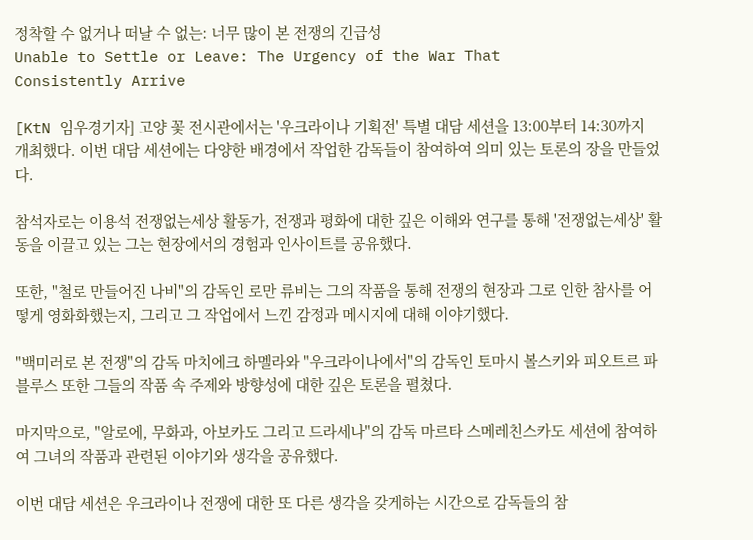정착할 수 없거나 떠날 수 없는: 너무 많이 본 전쟁의 긴급성
Unable to Settle or Leave: The Urgency of the War That
Consistently Arrive

[KtN 임우경기자] 고양 꽃 전시관에서는 '우크라이나 기획전' 특별 대담 세션을 13:00부터 14:30까지 개최했다. 이번 대담 세션에는 다양한 배경에서 작업한 감독들이 참여하여 의미 있는 토론의 장을 만들었다.

참석자로는 이용석 전쟁없는세상 활동가, 전쟁과 평화에 대한 깊은 이해와 연구를 통해 '전쟁없는세상' 활동을 이끌고 있는 그는 현장에서의 경험과 인사이트를 공유했다.

또한, "철로 만들어진 나비"의 감독인 로만 류비는 그의 작품을 통해 전쟁의 현장과 그로 인한 참사를 어떻게 영화화했는지, 그리고 그 작업에서 느낀 감정과 메시지에 대해 이야기했다.

"백미러로 본 전쟁"의 감독 마치에크 하멜라와 "우크라이나에서"의 감독인 토마시 볼스키와 피오트르 파블루스 또한 그들의 작품 속 주제와 방향성에 대한 깊은 토론을 펼쳤다.

마지막으로, "알로에, 무화과, 아보카도 그리고 드라세나"의 감독 마르타 스메레친스카도 세션에 참여하여 그녀의 작품과 관련된 이야기와 생각을 공유했다.

이번 대담 세션은 우크라이나 전쟁에 대한 또 다른 생각을 갖게하는 시간으로 감독들의 참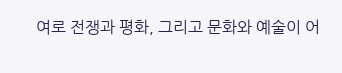여로 전쟁과 평화, 그리고 문화와 예술이 어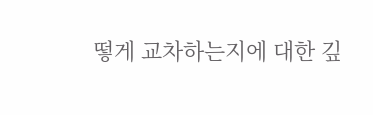떻게 교차하는지에 대한 깊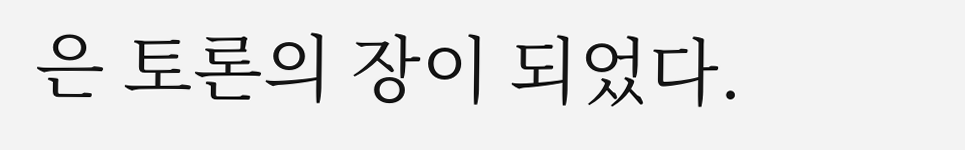은 토론의 장이 되었다.